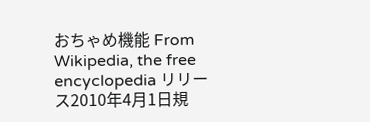おちゃめ機能 From Wikipedia, the free encyclopedia リリース2010年4月1日規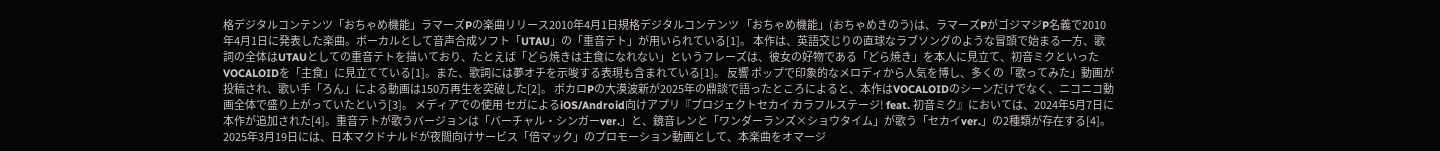格デジタルコンテンツ「おちゃめ機能」ラマーズPの楽曲リリース2010年4月1日規格デジタルコンテンツ 「おちゃめ機能」(おちゃめきのう)は、ラマーズPがゴジマジP名義で2010年4月1日に発表した楽曲。ボーカルとして音声合成ソフト「UTAU」の「重音テト」が用いられている[1]。 本作は、英語交じりの直球なラブソングのような冒頭で始まる一方、歌詞の全体はUTAUとしての重音テトを描いており、たとえば「どら焼きは主食になれない」というフレーズは、彼女の好物である「どら焼き」を本人に見立て、初音ミクといったVOCALOIDを「主食」に見立てている[1]。また、歌詞には夢オチを示唆する表現も含まれている[1]。 反響 ポップで印象的なメロディから人気を博し、多くの「歌ってみた」動画が投稿され、歌い手「ろん」による動画は150万再生を突破した[2]。 ボカロPの大漠波新が2025年の鼎談で語ったところによると、本作はVOCALOIDのシーンだけでなく、ニコニコ動画全体で盛り上がっていたという[3]。 メディアでの使用 セガによるiOS/Android向けアプリ『プロジェクトセカイ カラフルステージ! feat. 初音ミク』においては、2024年5月7日に本作が追加された[4]。重音テトが歌うバージョンは「バーチャル・シンガーver.」と、鏡音レンと「ワンダーランズ×ショウタイム」が歌う「セカイver.」の2種類が存在する[4]。 2025年3月19日には、日本マクドナルドが夜間向けサービス「倍マック」のプロモーション動画として、本楽曲をオマージ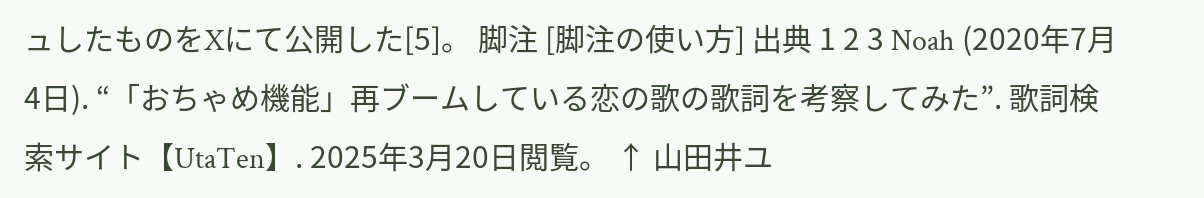ュしたものをXにて公開した[5]。 脚注 [脚注の使い方] 出典 1 2 3 Noah (2020年7月4日). “「おちゃめ機能」再ブームしている恋の歌の歌詞を考察してみた”. 歌詞検索サイト【UtaTen】. 2025年3月20日閲覧。 ↑ 山田井ユ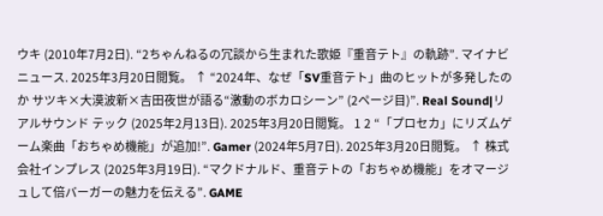ウキ (2010年7月2日). “2ちゃんねるの冗談から生まれた歌姫『重音テト』の軌跡”. マイナビニュース. 2025年3月20日閲覧。 ↑ “2024年、なぜ「SV重音テト」曲のヒットが多発したのか サツキ×大漠波新×吉田夜世が語る“激動のボカロシーン” (2ページ目)”. Real Sound|リアルサウンド テック (2025年2月13日). 2025年3月20日閲覧。 1 2 “「プロセカ」にリズムゲーム楽曲「おちゃめ機能」が追加!”. Gamer (2024年5月7日). 2025年3月20日閲覧。 ↑ 株式会社インプレス (2025年3月19日). “マクドナルド、重音テトの「おちゃめ機能」をオマージュして倍バーガーの魅力を伝える”. GAME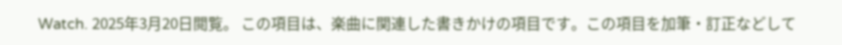Watch. 2025年3月20日閲覧。 この項目は、楽曲に関連した書きかけの項目です。この項目を加筆・訂正などして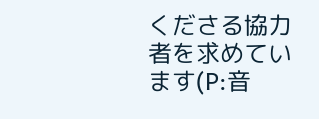くださる協力者を求めています(P:音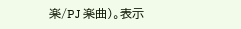楽/PJ 楽曲)。表示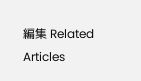編集 Related Articles